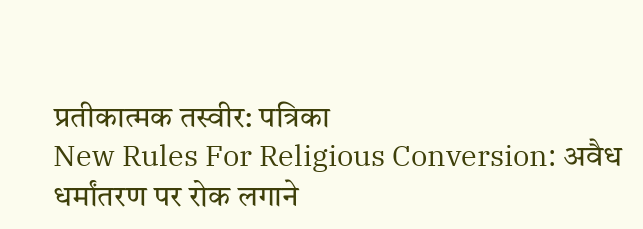प्रतीकात्मक तस्वीर: पत्रिका
New Rules For Religious Conversion: अवैध धर्मांतरण पर रोक लगाने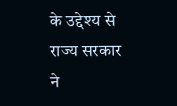के उद्देश्य से राज्य सरकार ने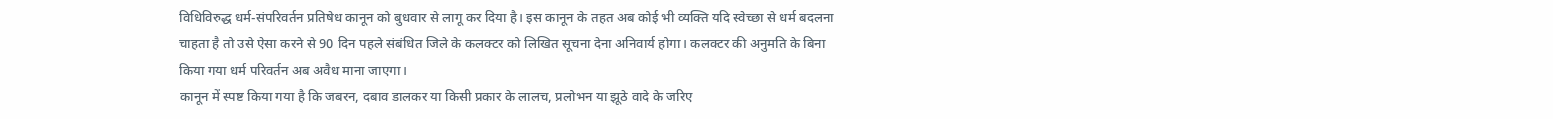विधिविरुद्ध धर्म-संपरिवर्तन प्रतिषेध कानून को बुधवार से लागू कर दिया है। इस कानून के तहत अब कोई भी व्यक्ति यदि स्वेच्छा से धर्म बदलना चाहता है तो उसे ऐसा करने से 90 दिन पहले संबंधित जिले के कलक्टर को लिखित सूचना देना अनिवार्य होगा। कलक्टर की अनुमति के बिना किया गया धर्म परिवर्तन अब अवैध माना जाएगा।
कानून में स्पष्ट किया गया है कि जबरन, दबाव डालकर या किसी प्रकार के लालच, प्रलोभन या झूठे वादे के जरिए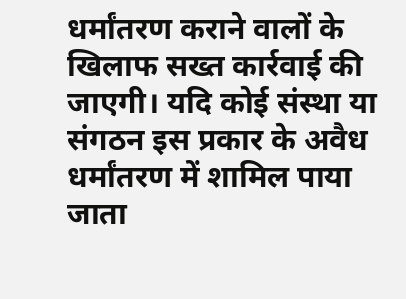धर्मांतरण कराने वालों के खिलाफ सख्त कार्रवाई की जाएगी। यदि कोई संस्था या संगठन इस प्रकार के अवैध धर्मांतरण में शामिल पाया जाता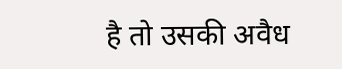है तो उसकी अवैध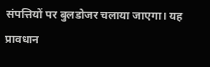संपत्तियों पर बुलडोजर चलाया जाएगा। यह प्रावधान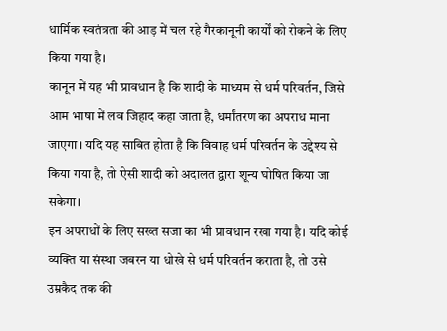धार्मिक स्वतंत्रता की आड़ में चल रहे गैरकानूनी कार्यों को रोकने के लिए किया गया है।
कानून में यह भी प्रावधान है कि शादी के माध्यम से धर्म परिवर्तन, जिसे आम भाषा में लव जिहाद कहा जाता है, धर्मांतरण का अपराध माना जाएगा। यदि यह साबित होता है कि विवाह धर्म परिवर्तन के उद्देश्य से किया गया है, तो ऐसी शादी को अदालत द्वारा शून्य घोषित किया जा सकेगा।
इन अपराधों के लिए सख्त सजा का भी प्रावधान रखा गया है। यदि कोई व्यक्ति या संस्था जबरन या धोखे से धर्म परिवर्तन कराता है, तो उसे उम्रकैद तक की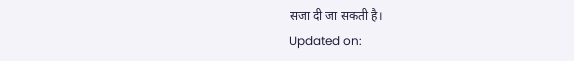सजा दी जा सकती है।
Updated on: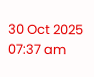30 Oct 2025 07:37 am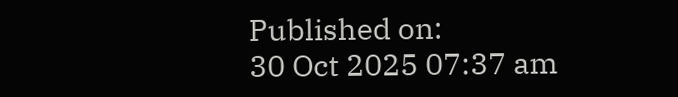Published on:
30 Oct 2025 07:37 am